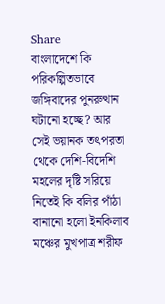Share
বাংলাদেশে কি পরিকল্পিতভাবে জঙ্গিবাদের পুনরুত্থান ঘটানো হচ্ছে? আর সেই ভয়ানক তৎপরতা থেকে দেশি-বিদেশি মহলের দৃষ্টি সরিয়ে নিতেই কি বলির পাঁঠা বানানো হলো ইনকিলাব মঞ্চের মুখপাত্র শরীফ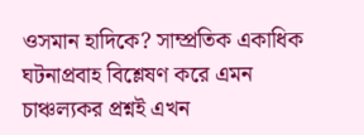ওসমান হাদিকে? সাম্প্রতিক একাধিক ঘটনাপ্রবাহ বিশ্লেষণ করে এমন চাঞ্চল্যকর প্রশ্নই এখন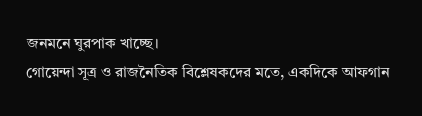জনমনে ঘুরপাক খাচ্ছে।
গোয়েন্দা সূত্র ও রাজনৈতিক বিশ্লেষকদের মতে, একদিকে আফগান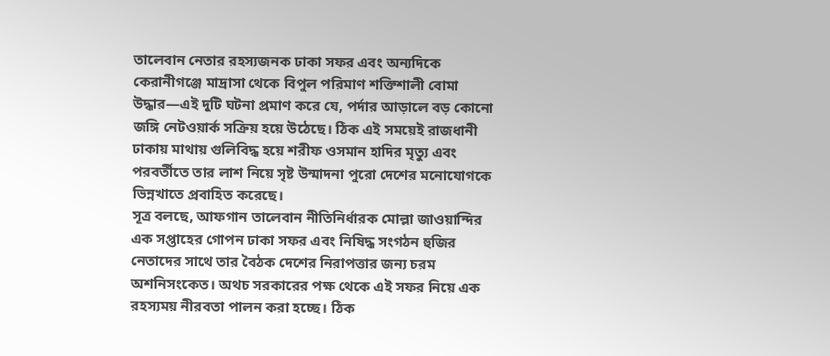তালেবান নেতার রহস্যজনক ঢাকা সফর এবং অন্যদিকে কেরানীগঞ্জে মাদ্রাসা থেকে বিপুল পরিমাণ শক্তিশালী বোমা উদ্ধার—এই দুটি ঘটনা প্রমাণ করে যে, পর্দার আড়ালে বড় কোনো জঙ্গি নেটওয়ার্ক সক্রিয় হয়ে উঠেছে। ঠিক এই সময়েই রাজধানী ঢাকায় মাথায় গুলিবিদ্ধ হয়ে শরীফ ওসমান হাদির মৃত্যু এবং পরবর্তীতে তার লাশ নিয়ে সৃষ্ট উন্মাদনা পুরো দেশের মনোযোগকে ভিন্নখাতে প্রবাহিত করেছে।
সূত্র বলছে, আফগান তালেবান নীতিনির্ধারক মোল্লা জাওয়ান্দির এক সপ্তাহের গোপন ঢাকা সফর এবং নিষিদ্ধ সংগঠন হুজির নেতাদের সাথে তার বৈঠক দেশের নিরাপত্তার জন্য চরম অশনিসংকেত। অথচ সরকারের পক্ষ থেকে এই সফর নিয়ে এক রহস্যময় নীরবতা পালন করা হচ্ছে। ঠিক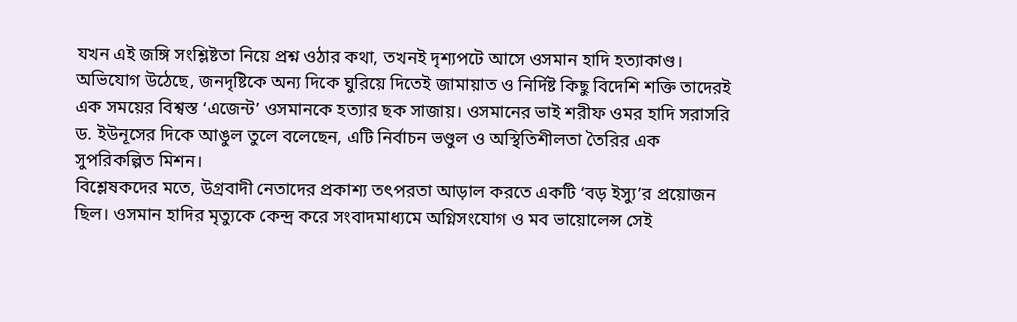যখন এই জঙ্গি সংশ্লিষ্টতা নিয়ে প্রশ্ন ওঠার কথা, তখনই দৃশ্যপটে আসে ওসমান হাদি হত্যাকাণ্ড।
অভিযোগ উঠেছে, জনদৃষ্টিকে অন্য দিকে ঘুরিয়ে দিতেই জামায়াত ও নির্দিষ্ট কিছু বিদেশি শক্তি তাদেরই এক সময়ের বিশ্বস্ত ‘এজেন্ট’ ওসমানকে হত্যার ছক সাজায়। ওসমানের ভাই শরীফ ওমর হাদি সরাসরি ড. ইউনূসের দিকে আঙুল তুলে বলেছেন, এটি নির্বাচন ভণ্ডুল ও অস্থিতিশীলতা তৈরির এক সুপরিকল্পিত মিশন।
বিশ্লেষকদের মতে, উগ্রবাদী নেতাদের প্রকাশ্য তৎপরতা আড়াল করতে একটি ‘বড় ইস্যু’র প্রয়োজন ছিল। ওসমান হাদির মৃত্যুকে কেন্দ্র করে সংবাদমাধ্যমে অগ্নিসংযোগ ও মব ভায়োলেন্স সেই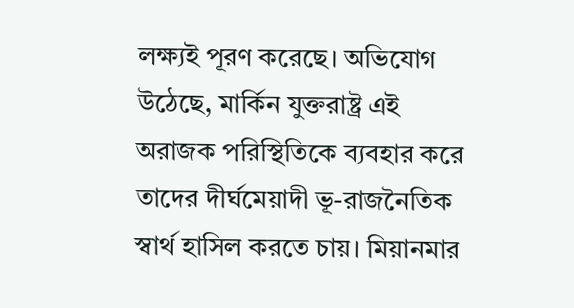লক্ষ্যই পূরণ করেছে। অভিযোগ উঠেছে, মার্কিন যুক্তরাষ্ট্র এই অরাজক পরিস্থিতিকে ব্যবহার করে তাদের দীর্ঘমেয়াদী ভূ-রাজনৈতিক স্বার্থ হাসিল করতে চায়। মিয়ানমার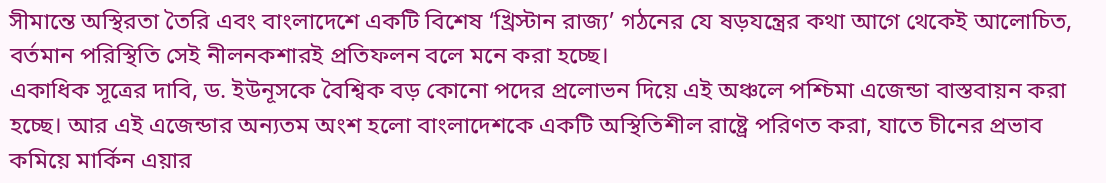সীমান্তে অস্থিরতা তৈরি এবং বাংলাদেশে একটি বিশেষ ‘খ্রিস্টান রাজ্য’ গঠনের যে ষড়যন্ত্রের কথা আগে থেকেই আলোচিত, বর্তমান পরিস্থিতি সেই নীলনকশারই প্রতিফলন বলে মনে করা হচ্ছে।
একাধিক সূত্রের দাবি, ড. ইউনূসকে বৈশ্বিক বড় কোনো পদের প্রলোভন দিয়ে এই অঞ্চলে পশ্চিমা এজেন্ডা বাস্তবায়ন করা হচ্ছে। আর এই এজেন্ডার অন্যতম অংশ হলো বাংলাদেশকে একটি অস্থিতিশীল রাষ্ট্রে পরিণত করা, যাতে চীনের প্রভাব কমিয়ে মার্কিন এয়ার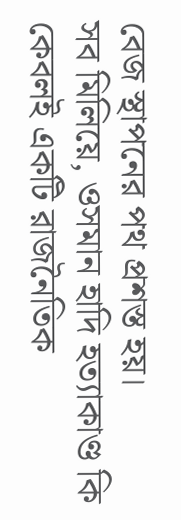বেজ স্থাপনের পথ প্রশস্ত হয়।
সব মিলিয়ে, ওসমান হাদি হত্যাকাণ্ড কি কেবলই একটি রাজনৈতিক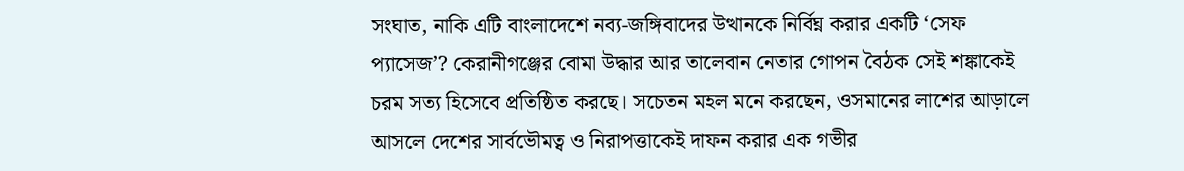সংঘাত, নাকি এটি বাংলাদেশে নব্য-জঙ্গিবাদের উত্থানকে নির্বিঘ্ন করার একটি ‘সেফ প্যাসেজ’? কেরানীগঞ্জের বোমা উদ্ধার আর তালেবান নেতার গোপন বৈঠক সেই শঙ্কাকেই চরম সত্য হিসেবে প্রতিষ্ঠিত করছে। সচেতন মহল মনে করছেন, ওসমানের লাশের আড়ালে আসলে দেশের সার্বভৌমত্ব ও নিরাপত্তাকেই দাফন করার এক গভীর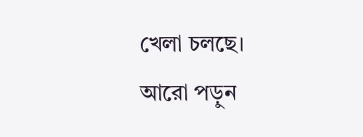খেলা চলছে।
আরো পড়ুন